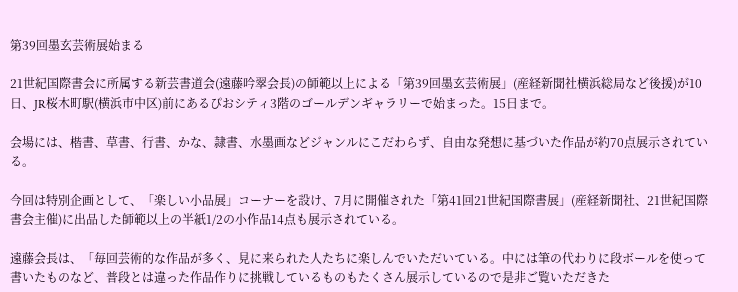第39回墨玄芸術展始まる

21世紀国際書会に所属する新芸書道会(遠藤吟翠会長)の師範以上による「第39回墨玄芸術展」(産経新聞社横浜総局など後援)が10日、JR桜木町駅(横浜市中区)前にあるぴおシティ3階のゴールデンギャラリーで始まった。15日まで。

会場には、楷書、草書、行書、かな、隷書、水墨画などジャンルにこだわらず、自由な発想に基づいた作品が約70点展示されている。

今回は特別企画として、「楽しい小品展」コーナーを設け、7月に開催された「第41回21世紀国際書展」(産経新聞社、21世紀国際書会主催)に出品した師範以上の半紙1/2の小作品14点も展示されている。

遠藤会長は、「毎回芸術的な作品が多く、見に来られた人たちに楽しんでいただいている。中には筆の代わりに段ボールを使って書いたものなど、普段とは違った作品作りに挑戦しているものもたくさん展示しているので是非ご覧いただきた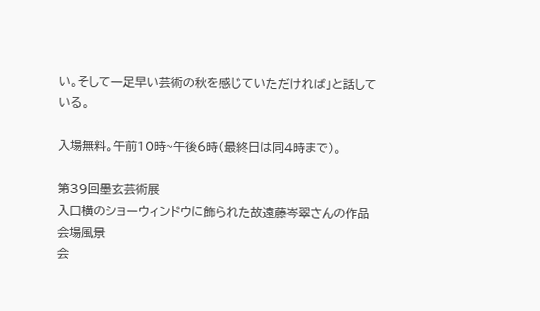い。そして一足早い芸術の秋を感じていただければ」と話している。

入場無料。午前10時~午後6時(最終日は同4時まで)。

第39回墨玄芸術展
入口横のショーウィンドウに飾られた故遠藤岑翠さんの作品
会場風景
会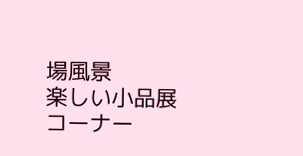場風景
楽しい小品展コーナー